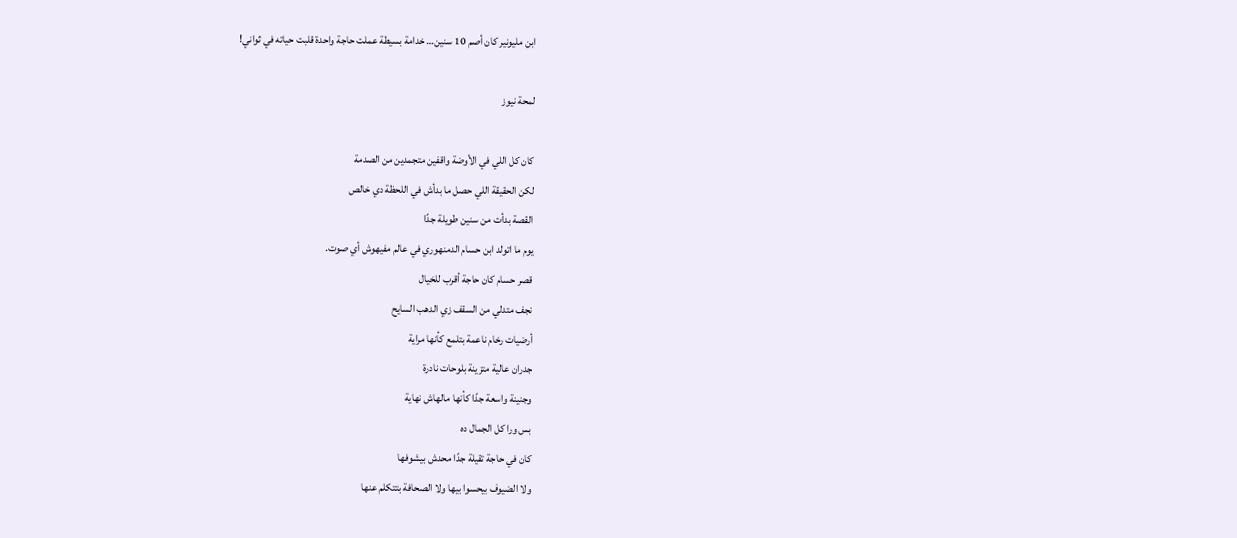ابن مليونير كان أصم 10 سنين… خدامة بسيطة عملت حاجة واحدة قلبت حياته في ثواني!

لمحة نيوز

كان كل اللي في الأوضة واقفين متجمدين من الصدمة
لكن الحقيقة اللي حصل ما بدأش في اللحظة دي خالص
القصة بدأت من سنين طويلة جدًا
يوم ما اتولد ابن حسام الدمنهوري في عالم مفيهوش أي صوت.
قصر حسام كان حاجة أقرب للخيال
نجف متدلي من السقف زي الدهب السايح
أرضيات رخام ناعمة بتلمع كأنها مراية
جدران عالية متزينة بلوحات نادرة
وجنينة واسعة جدًا كأنها مالهاش نهاية
بس ورا كل الجمال ده
كان في حاجة تقيلة جدًا محدش بيشوفها
ولا الضيوف بيحسوا بيها ولا الصحافة بتتكلم عنها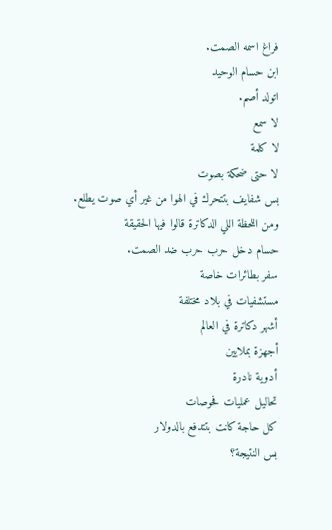فراغ اسمه الصمت.
ابن حسام الوحيد
اتولد أصم.
لا سمع
لا كلمة
لا حتى ضحكة بصوت
بس شفايف بتتحرك في الهوا من غير أي صوت يطلع.
ومن اللحظة اللي الدكاترة قالوا فيها الحقيقة
حسام دخل حرب حرب ضد الصمت.
سفر بطائرات خاصة
مستشفيات في بلاد مختلفة
أشهر دكاترة في العالم
أجهزة بملايين
أدوية نادرة
تحاليل عمليات فحوصات
كل حاجة كانت بتتدفع بالدولار
بس النتيجة؟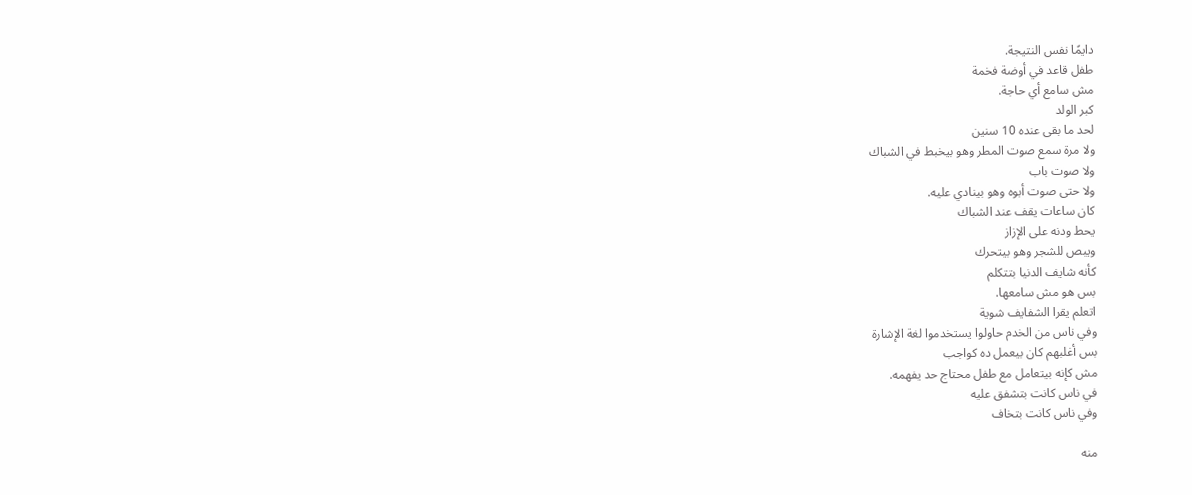دايمًا نفس النتيجة.
طفل قاعد في أوضة فخمة
مش سامع أي حاجة.
كبر الولد
لحد ما بقى عنده 10 سنين
ولا مرة سمع صوت المطر وهو بيخبط في الشباك
ولا صوت باب
ولا حتى صوت أبوه وهو بينادي عليه.
كان ساعات يقف عند الشباك
يحط ودنه على الإزاز
ويبص للشجر وهو بيتحرك
كأنه شايف الدنيا بتتكلم
بس هو مش سامعها.
اتعلم يقرا الشفايف شوية
وفي ناس من الخدم حاولوا يستخدموا لغة الإشارة
بس أغلبهم كان بيعمل ده كواجب
مش كإنه بيتعامل مع طفل محتاج حد يفهمه.
في ناس كانت بتشفق عليه
وفي ناس كانت بتخاف

منه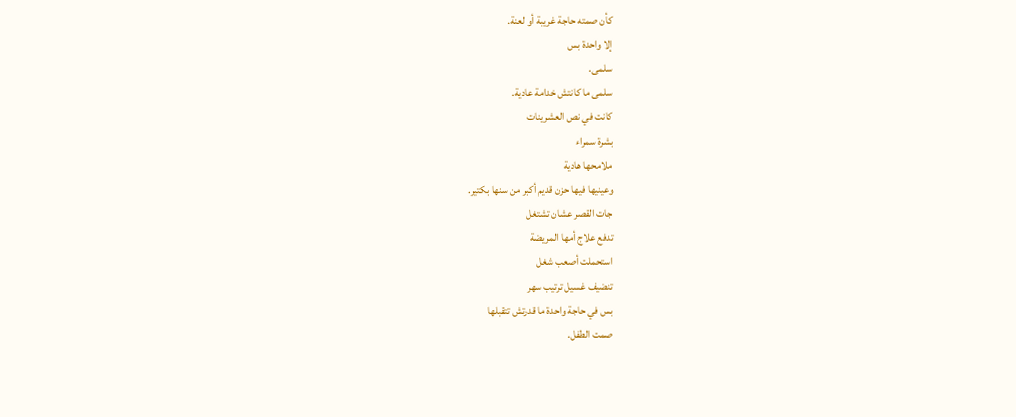كأن صمته حاجة غريبة أو لعنة.
إلا واحدة بس
سلمى.
سلمى ما كانتش خدامة عادية.
كانت في نص العشرينات
بشرة سمراء
ملامحها هادية
وعينيها فيها حزن قديم أكبر من سنها بكتير.
جات القصر عشان تشتغل
تدفع علاج أمها المريضة
استحملت أصعب شغل
تنضيف غسيل ترتيب سهر
بس في حاجة واحدة ما قدرتش تتقبلها
صمت الطفل.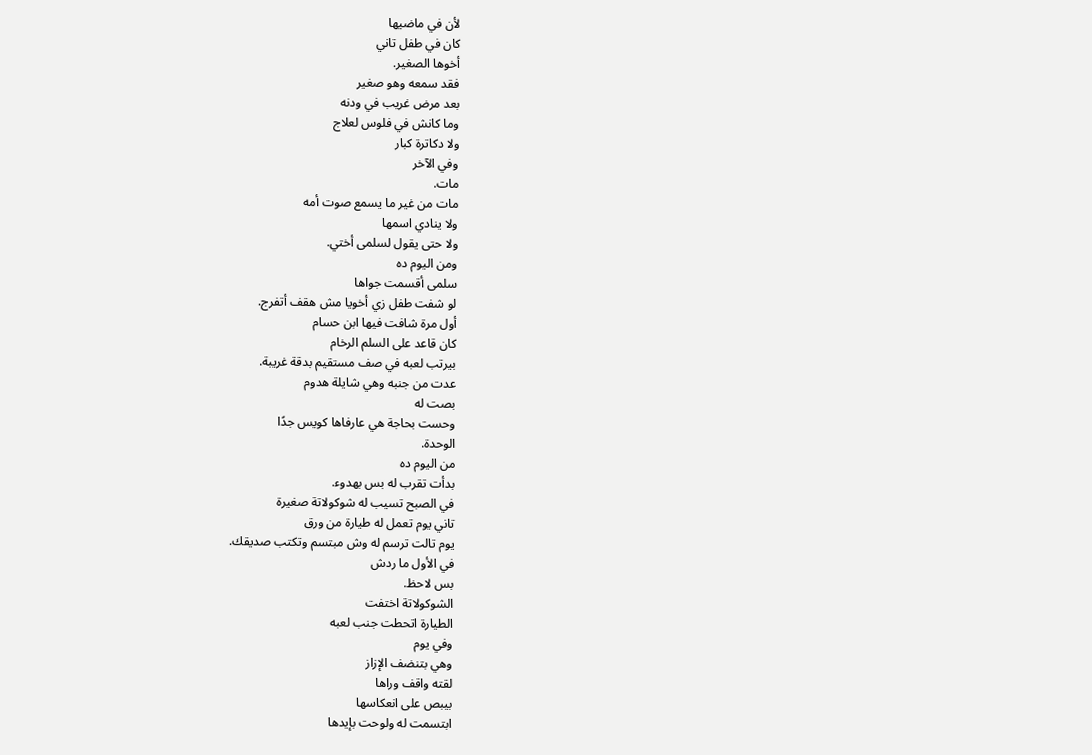لأن في ماضيها
كان في طفل تاني
أخوها الصغير.
فقد سمعه وهو صغير
بعد مرض غريب في ودنه
وما كانش في فلوس لعلاج
ولا دكاترة كبار
وفي الآخر
مات.
مات من غير ما يسمع صوت أمه
ولا ينادي اسمها
ولا حتى يقول لسلمى أختي.
ومن اليوم ده
سلمى أقسمت جواها
لو شفت طفل زي أخويا مش هقف أتفرج.
أول مرة شافت فيها ابن حسام
كان قاعد على السلم الرخام
بيرتب لعبه في صف مستقيم بدقة غريبة.
عدت من جنبه وهي شايلة هدوم
بصت له
وحست بحاجة هي عارفاها كويس جدًا
الوحدة.
من اليوم ده
بدأت تقرب له بس بهدوء.
في الصبح تسيب له شوكولاتة صغيرة
تاني يوم تعمل له طيارة من ورق
يوم تالت ترسم له وش مبتسم وتكتب صديقك.
في الأول ما ردش
بس لاحظ.
الشوكولاتة اختفت
الطيارة اتحطت جنب لعبه
وفي يوم
وهي بتنضف الإزاز
لقته واقف وراها
بيبص على انعكاسها
ابتسمت له ولوحت بإيدها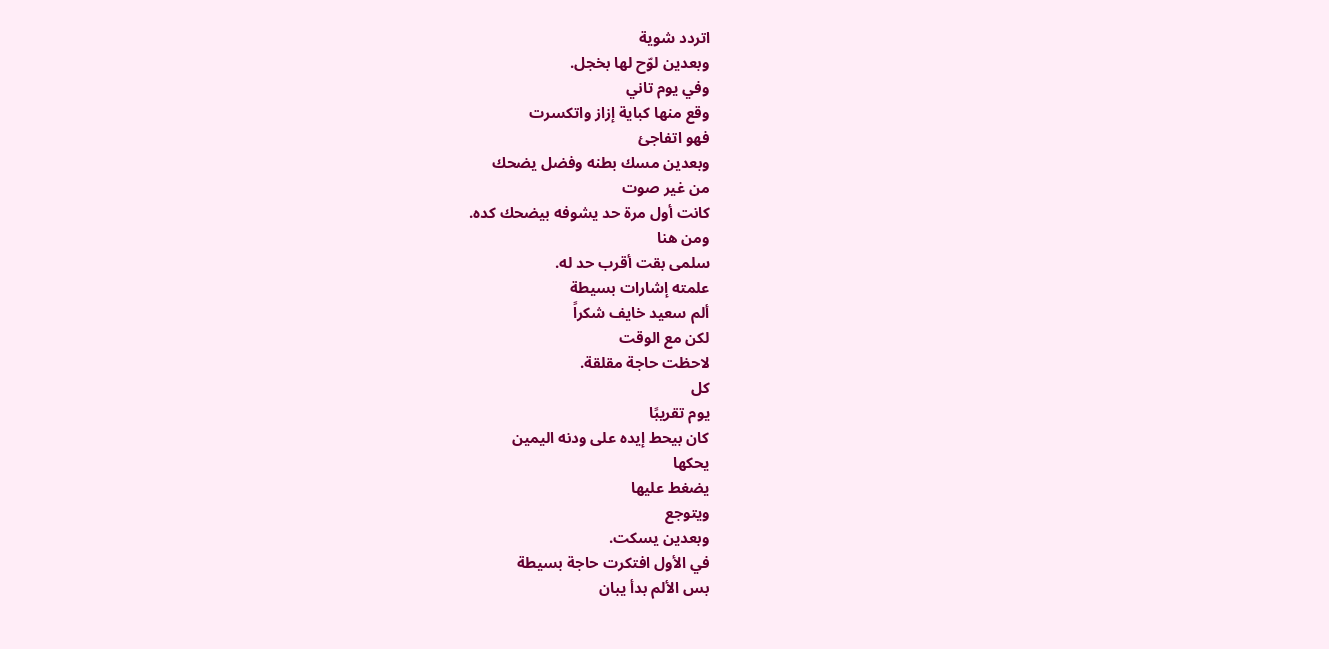اتردد شوية
وبعدين لوّح لها بخجل.
وفي يوم تاني
وقع منها كباية إزاز واتكسرت
فهو اتفاجئ
وبعدين مسك بطنه وفضل يضحك
من غير صوت
كانت أول مرة حد يشوفه بيضحك كده.
ومن هنا
سلمى بقت أقرب حد له.
علمته إشارات بسيطة
ألم سعيد خايف شكراً
لكن مع الوقت
لاحظت حاجة مقلقة.
كل
يوم تقريبًا
كان بيحط إيده على ودنه اليمين
يحكها
يضغط عليها
ويتوجع
وبعدين يسكت.
في الأول افتكرت حاجة بسيطة
بس الألم بدأ يبان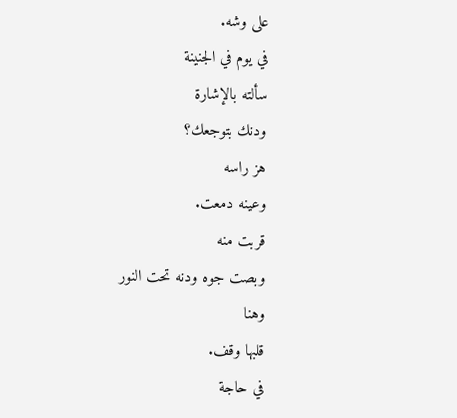على وشه.
في يوم في الجنينة
سألته بالإشارة
ودنك بتوجعك؟
هز راسه
وعينه دمعت.
قربت منه
وبصت جوه ودنه تحت النور
وهنا
قلبها وقف.
في حاجة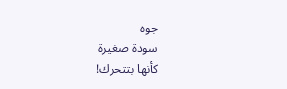جوه
سودة صغيرة
كأنها بتتحرك!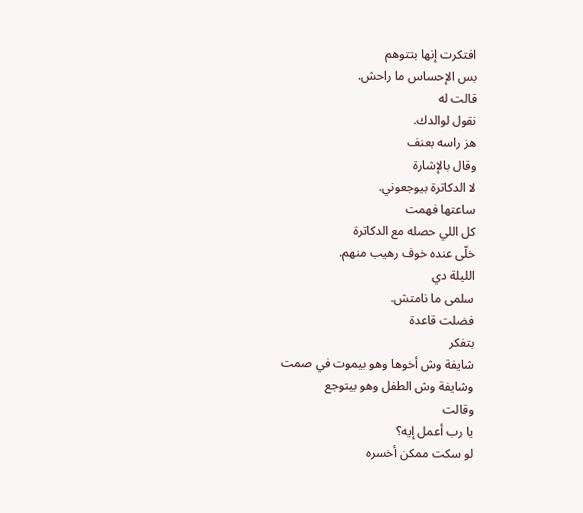افتكرت إنها بتتوهم
بس الإحساس ما راحش.
قالت له
نقول لوالدك.
هز راسه بعنف
وقال بالإشارة
لا الدكاترة بيوجعوني.
ساعتها فهمت
كل اللي حصله مع الدكاترة
خلّى عنده خوف رهيب منهم.
الليلة دي
سلمى ما نامتش.
فضلت قاعدة
بتفكر
شايفة وش أخوها وهو بيموت في صمت
وشايفة وش الطفل وهو بيتوجع
وقالت
يا رب أعمل إيه؟
لو سكت ممكن أخسره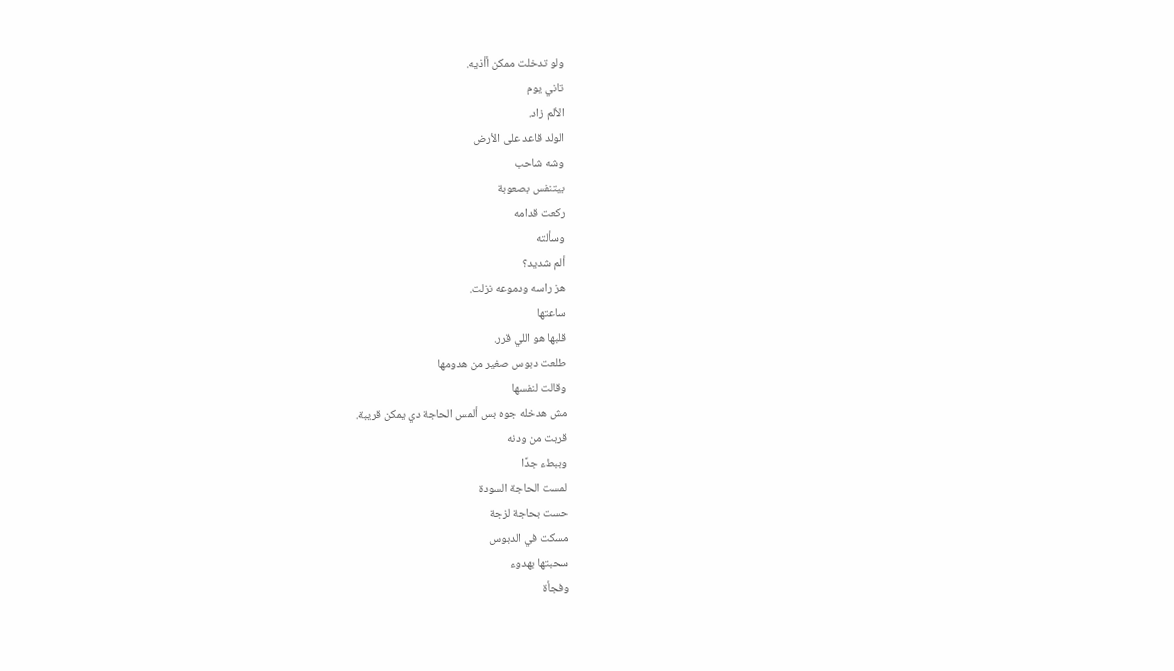ولو تدخلت ممكن أأذيه.
تاني يوم
الألم زاد.
الولد قاعد على الأرض
وشه شاحب
بيتنفس بصعوبة
ركعت قدامه
وسألته
ألم شديد؟
هز راسه ودموعه نزلت.
ساعتها
قلبها هو اللي قرر.
طلعت دبوس صغير من هدومها
وقالت لنفسها
مش هدخله جوه بس ألمس الحاجة دي يمكن قريبة.
قربت من ودنه
وببطء جدًا
لمست الحاجة السودة
حست بحاجة لزجة
مسكت في الدبوس
سحبتها بهدوء
وفجأة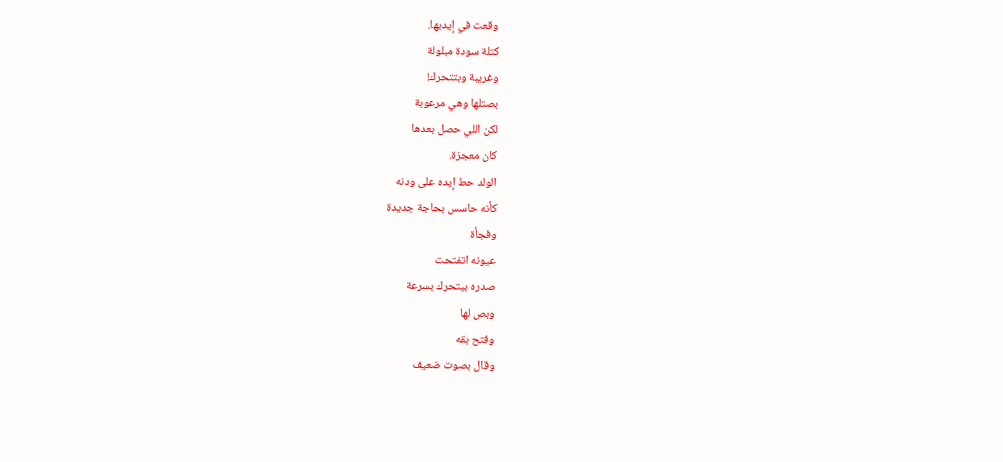وقعت في إيديها.
كتلة سودة مبلولة
وغريبة وبتتحرك!
بصتلها وهي مرعوبة
لكن اللي حصل بعدها
كان معجزة.
الولد حط إيده على ودنه
كأنه حاسس بحاجة جديدة
وفجأة
عيونه اتفتحت
صدره بيتحرك بسرعة
وبص لها
وفتح بقه
وقال بصوت ضعيف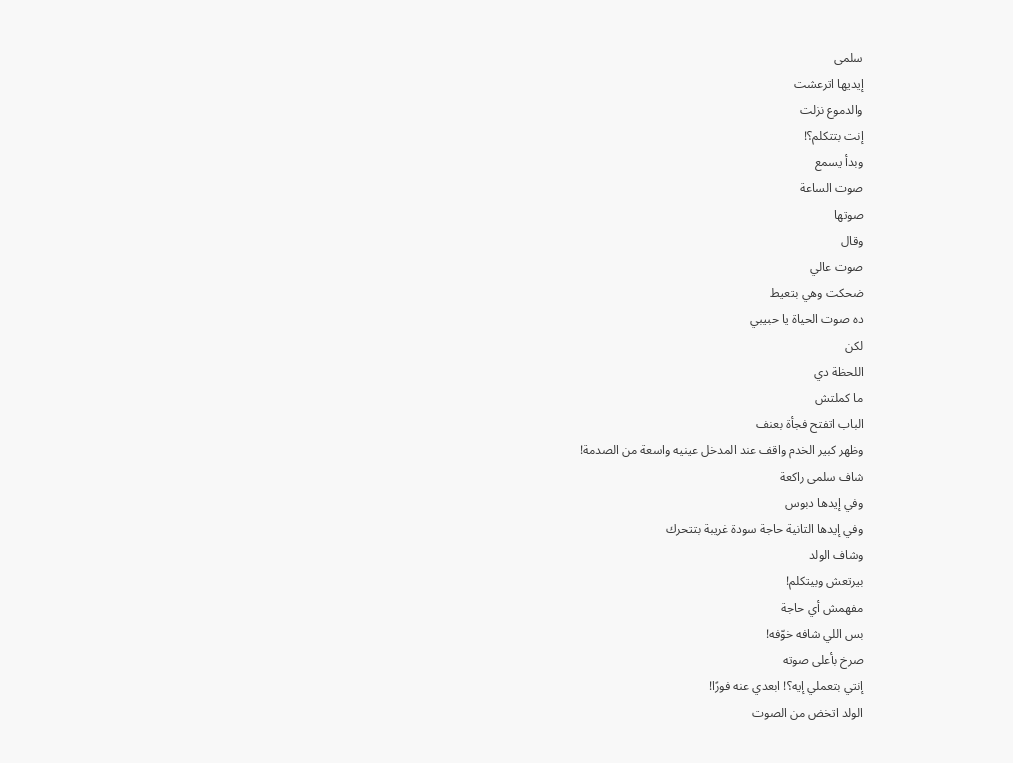سلمى
إيديها اترعشت
والدموع نزلت
إنت بتتكلم؟!
وبدأ يسمع
صوت الساعة
صوتها
وقال
صوت عالي
ضحكت وهي بتعيط
ده صوت الحياة يا حبيبي
لكن
اللحظة دي
ما كملتش
الباب اتفتح فجأة بعنف
وظهر كبير الخدم واقف عند المدخل عينيه واسعة من الصدمة!
شاف سلمى راكعة
وفي إيدها دبوس
وفي إيدها التانية حاجة سودة غريبة بتتحرك
وشاف الولد
بيرتعش وبيتكلم!
مفهمش أي حاجة
بس اللي شافه خوّفه!
صرخ بأعلى صوته
إنتي بتعملي إيه؟! ابعدي عنه فورًا!
الولد اتخض من الصوت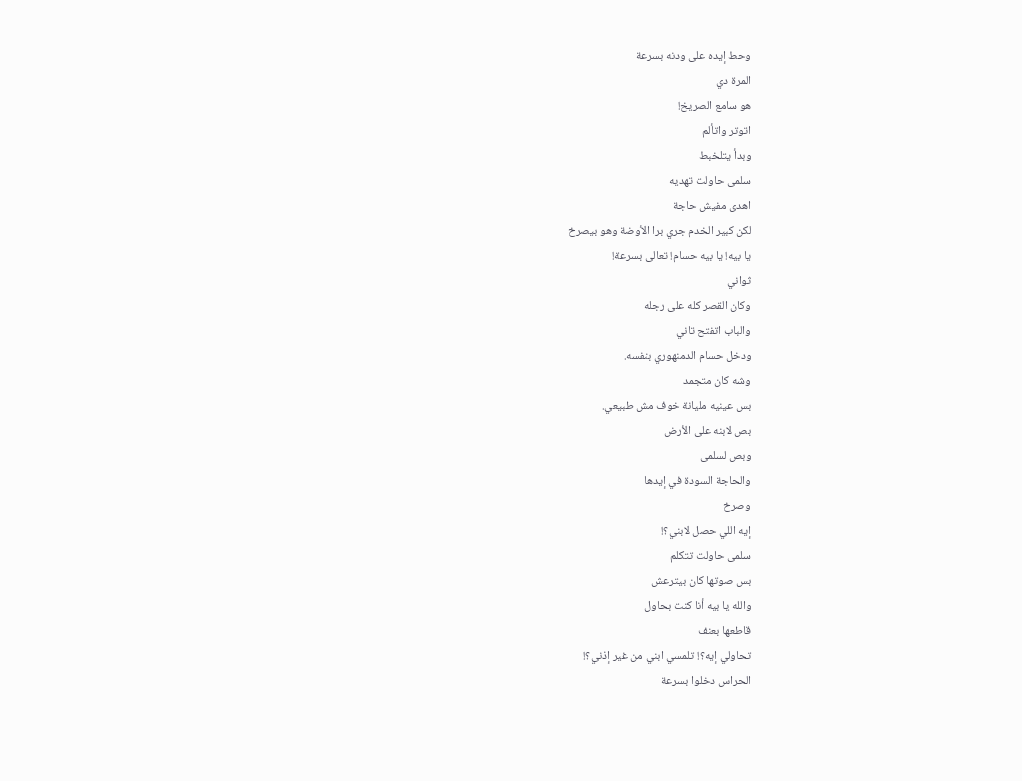وحط إيده على ودنه بسرعة
المرة دي
هو سامع الصريخ!
اتوتر واتألم
وبدأ يتلخبط
سلمى حاولت تهديه
اهدى مفيش حاجة
لكن كبير الخدم جري برا الأوضة وهو بيصرخ
يا بيه! يا بيه حسام! تعالى بسرعة!
ثواني
وكان القصر كله على رجله
والباب اتفتح تاني
ودخل حسام الدمنهوري بنفسه.
وشه كان متجمد
بس عينيه مليانة خوف مش طبيعي.
بص لابنه على الأرض
وبص لسلمى
والحاجة السودة في إيدها
وصرخ
إيه اللي حصل لابني؟!
سلمى حاولت تتكلم
بس صوتها كان بيترعش
والله يا بيه أنا كنت بحاول
قاطعها بعنف
تحاولي إيه؟! تلمسي ابني من غير إذني؟!
الحراس دخلوا بسرعة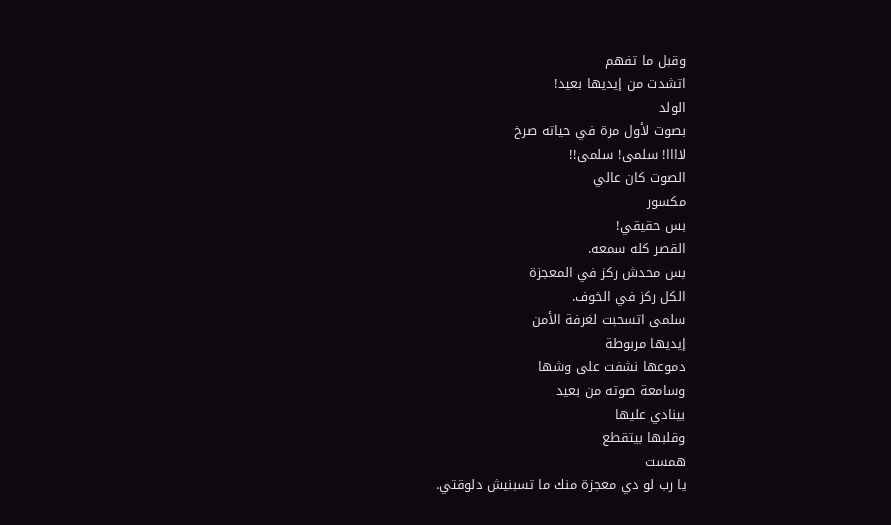وقبل ما تفهم
اتشدت من إيديها بعيد!
الولد
بصوت لأول مرة في حياته صرخ
لاااا! سلمى! سلمى!!
الصوت كان عالي
مكسور
بس حقيقي!
القصر كله سمعه.
بس محدش ركز في المعجزة
الكل ركز في الخوف.
سلمى اتسحبت لغرفة الأمن
إيديها مربوطة
دموعها نشفت على وشها
وسامعة صوته من بعيد
بينادي عليها
وقلبها بيتقطع
همست
يا رب لو دي معجزة منك ما تسبنيش دلوقتي.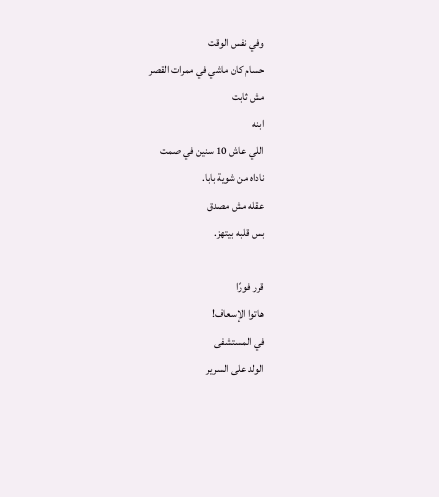وفي نفس الوقت
حسام كان ماشي في ممرات القصر
مش ثابت
ابنه
اللي عاش 10 سنين في صمت
ناداه من شوية بابا.
عقله مش مصدق
بس قلبه بيتهز.

قرر فورًا
هاتوا الإسعاف!
في المستشفى
الولد على السرير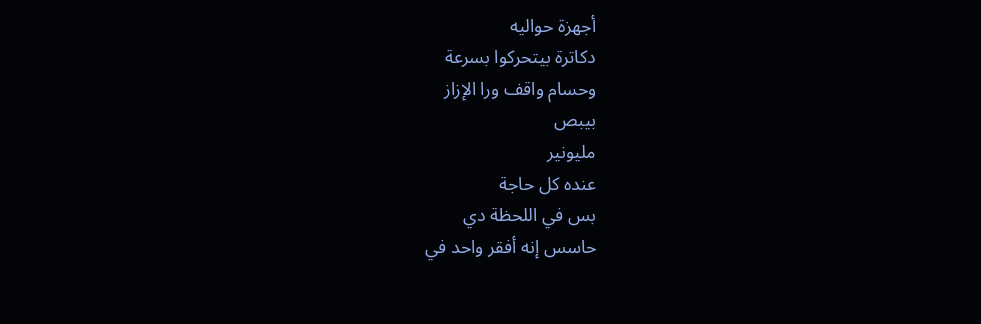أجهزة حواليه
دكاترة بيتحركوا بسرعة
وحسام واقف ورا الإزاز
بيبص
مليونير
عنده كل حاجة
بس في اللحظة دي
حاسس إنه أفقر واحد في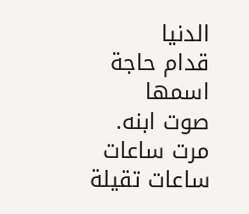الدنيا
قدام حاجة اسمها
صوت ابنه.
مرت ساعات
ساعات تقيلة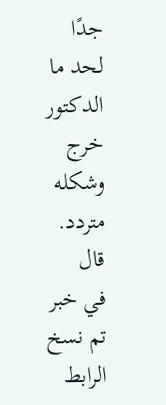جدًا
لحد ما الدكتور خرج
وشكله متردد.
قال
في خبر
تم نسخ الرابط